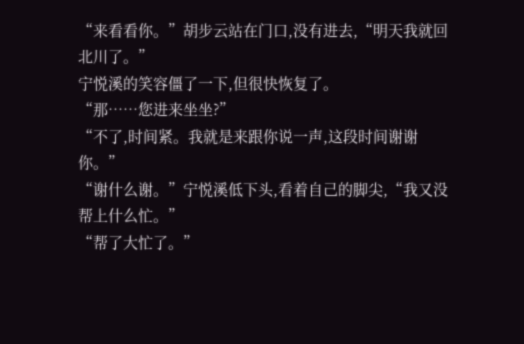“来看看你。”胡步云站在门口,没有进去,“明天我就回北川了。”
宁悦溪的笑容僵了一下,但很快恢复了。
“那……您进来坐坐?”
“不了,时间紧。我就是来跟你说一声,这段时间谢谢你。”
“谢什么谢。”宁悦溪低下头,看着自己的脚尖,“我又没帮上什么忙。”
“帮了大忙了。”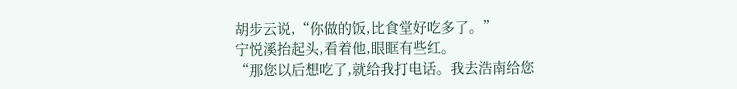胡步云说,“你做的饭,比食堂好吃多了。”
宁悦溪抬起头,看着他,眼眶有些红。
“那您以后想吃了,就给我打电话。我去浩南给您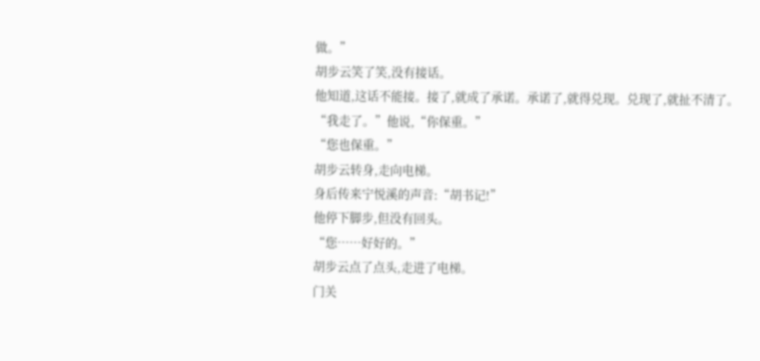做。”
胡步云笑了笑,没有接话。
他知道,这话不能接。接了,就成了承诺。承诺了,就得兑现。兑现了,就扯不清了。
“我走了。”他说,“你保重。”
“您也保重。”
胡步云转身,走向电梯。
身后传来宁悦溪的声音:“胡书记!”
他停下脚步,但没有回头。
“您……好好的。”
胡步云点了点头,走进了电梯。
门关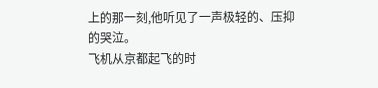上的那一刻,他听见了一声极轻的、压抑的哭泣。
飞机从京都起飞的时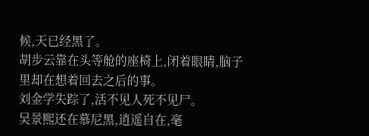候,天已经黑了。
胡步云靠在头等舱的座椅上,闭着眼睛,脑子里却在想着回去之后的事。
刘金学失踪了,活不见人死不见尸。
吴景熙还在慕尼黑,逍遥自在,毫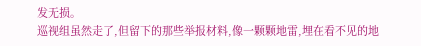发无损。
巡视组虽然走了,但留下的那些举报材料,像一颗颗地雷,埋在看不见的地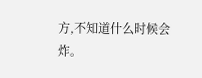方,不知道什么时候会炸。